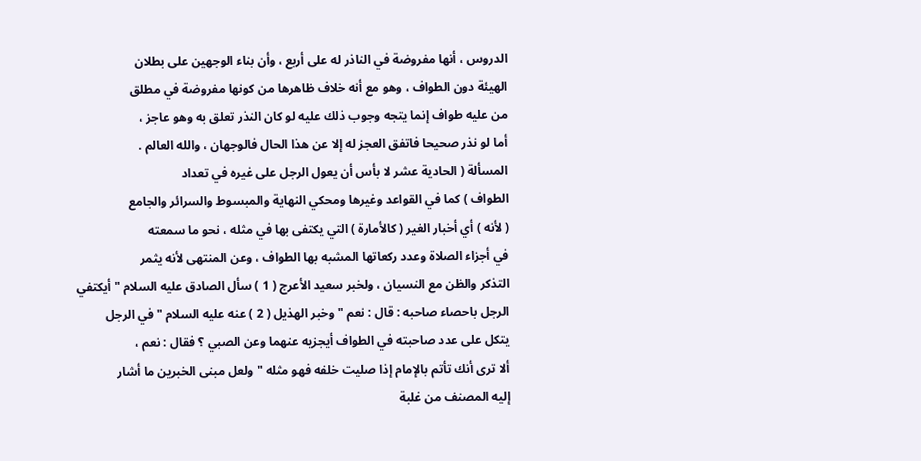الدروس ، أنها مفروضة في الناذر له على أربع ، وأن بناء الوجهين على بطلان
الهيئة دون الطواف ، وهو مع أنه خلاف ظاهرها من كونها مفروضة في مطلق
من عليه طواف إنما يتجه وجوب ذلك عليه لو كان النذر تعلق به وهو عاجز ،
أما لو نذر صحيحا فاتفق العجز له إلا عن هذا الحال فالوجهان ، والله العالم .
المسألة ( الحادية عشر لا بأس أن يعول الرجل على غيره في تعداد
الطواف ) كما في القواعد وغيرها ومحكي النهاية والمبسوط والسرائر والجامع
( لأنه ) أي أخبار الغير ( كالأمارة ) التي يكتفى بها في مثله ، نحو ما سمعته
في أجزاء الصلاة وعدد ركعاتها المشبه بها الطواف ، وعن المنتهى لأنه يثمر
التذكر والظن مع النسيان ، ولخبر سعيد الأعرج ( 1 ) سأل الصادق عليه السلام " أيكتفي
الرجل باحصاء صاحبه : قال : نعم " وخبر الهذيل ( 2 ) عنه عليه السلام " في الرجل
يتكل على عدد صاحبته في الطواف أيجزيه عنهما وعن الصبي ؟ فقال : نعم ،
ألا ترى أنك تأتم بالإمام إذا صليت خلفه فهو مثله " ولعل مبنى الخبرين ما أشار
إليه المصنف من غلبة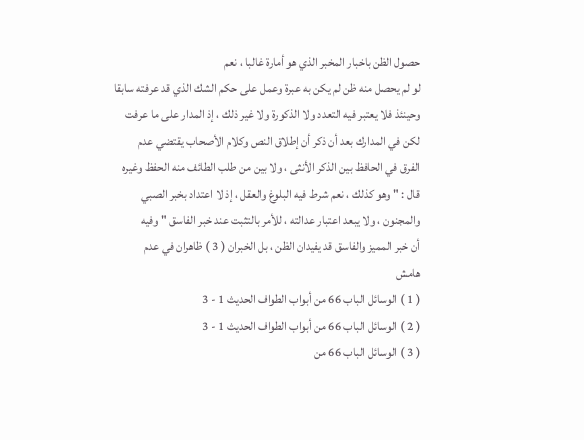حصول الظن باخبار المخبر الذي هو أمارة غالبا ، نعم
لو لم يحصل منه ظن لم يكن به عبرة وعمل على حكم الشك الذي قد عرفته سابقا
وحينئذ فلا يعتبر فيه التعدد ولا الذكورة ولا غير ذلك ، إذ المدار على ما عرفت
لكن في المدارك بعد أن ذكر أن إطلاق النص وكلام الأصحاب يقتضي عدم
الفرق في الحافظ بين الذكر الأنثى ، ولا بين من طلب الطائف منه الحفظ وغيره
قال : " وهو كذلك ، نعم شرط فيه البلوغ والعقل ، إذ لا اعتداد بخبر الصبي
والمجنون ، ولا يبعد اعتبار عدالته ، للأمر بالتثبت عند خبر الفاسق " وفيه
أن خبر المميز والفاسق قد يفيدان الظن ، بل الخبران ( 3 ) ظاهران في عدم
هامش
( 1 ) الوسائل الباب 66 من أبواب الطواف الحديث 1 - 3
( 2 ) الوسائل الباب 66 من أبواب الطواف الحديث 1 - 3
( 3 ) الوسائل الباب 66 من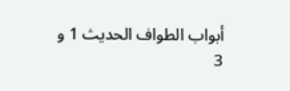أبواب الطواف الحديث 1 و 3